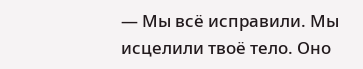— Мы всё исправили. Мы исцелили твоё тело. Оно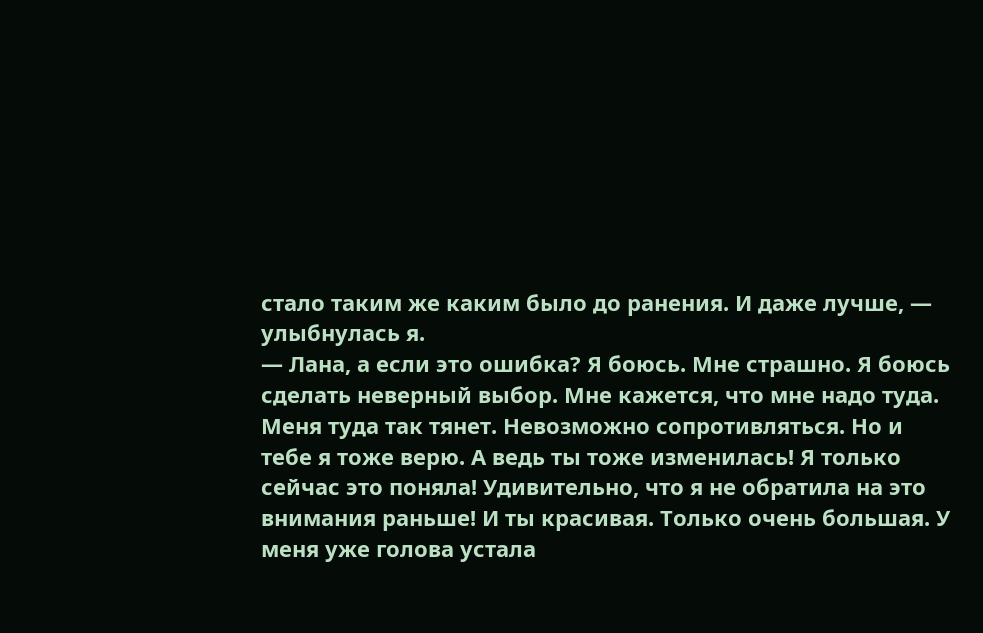стало таким же каким было до ранения. И даже лучше, — улыбнулась я.
— Лана, а если это ошибка? Я боюсь. Мне страшно. Я боюсь сделать неверный выбор. Мне кажется, что мне надо туда. Меня туда так тянет. Невозможно сопротивляться. Но и тебе я тоже верю. А ведь ты тоже изменилась! Я только сейчас это поняла! Удивительно, что я не обратила на это внимания раньше! И ты красивая. Только очень большая. У меня уже голова устала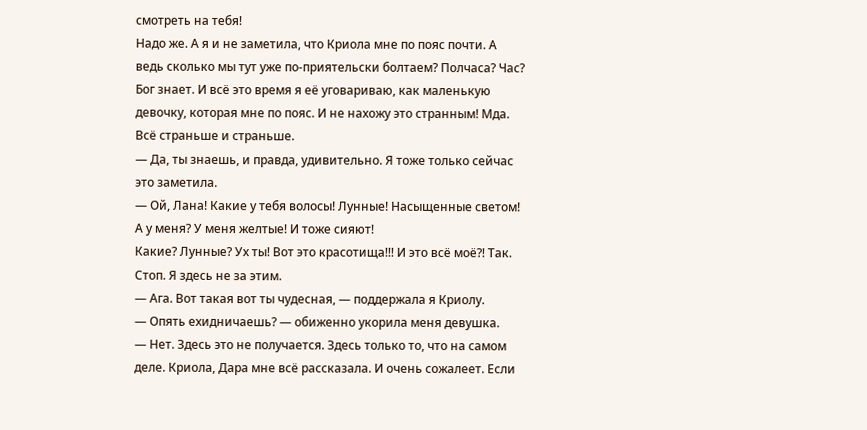смотреть на тебя!
Надо же. А я и не заметила, что Криола мне по пояс почти. А ведь сколько мы тут уже по-приятельски болтаем? Полчаса? Час? Бог знает. И всё это время я её уговариваю, как маленькую девочку, которая мне по пояс. И не нахожу это странным! Мда. Всё страньше и страньше.
— Да, ты знаешь, и правда, удивительно. Я тоже только сейчас это заметила.
— Ой, Лана! Какие у тебя волосы! Лунные! Насыщенные светом! А у меня? У меня желтые! И тоже сияют!
Какие? Лунные? Ух ты! Вот это красотища!!! И это всё моё?! Так. Стоп. Я здесь не за этим.
— Ага. Вот такая вот ты чудесная, — поддержала я Криолу.
— Опять ехидничаешь? — обиженно укорила меня девушка.
— Нет. Здесь это не получается. Здесь только то, что на самом деле. Криола, Дара мне всё рассказала. И очень сожалеет. Если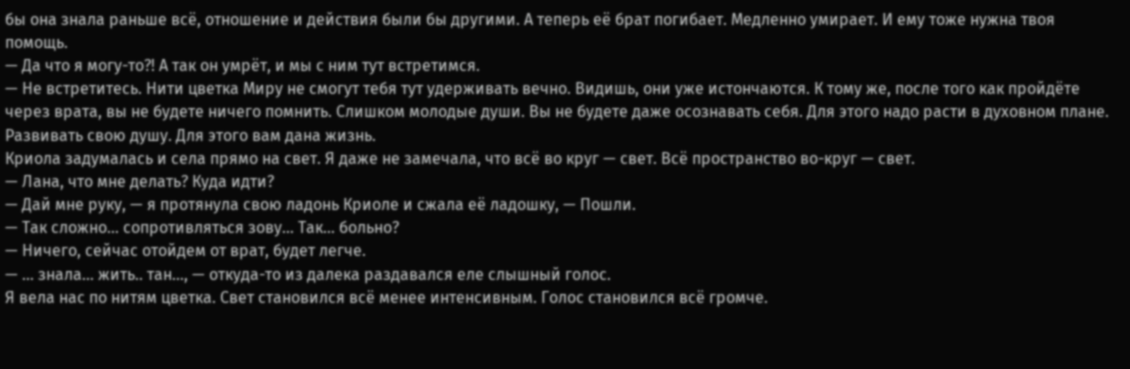бы она знала раньше всё, отношение и действия были бы другими. А теперь её брат погибает. Медленно умирает. И ему тоже нужна твоя помощь.
— Да что я могу-то?! А так он умрёт, и мы с ним тут встретимся.
— Не встретитесь. Нити цветка Миру не смогут тебя тут удерживать вечно. Видишь, они уже истончаются. К тому же, после того как пройдёте через врата, вы не будете ничего помнить. Слишком молодые души. Вы не будете даже осознавать себя. Для этого надо расти в духовном плане. Развивать свою душу. Для этого вам дана жизнь.
Криола задумалась и села прямо на свет. Я даже не замечала, что всё во круг — свет. Всё пространство во-круг — свет.
— Лана, что мне делать? Куда идти?
— Дай мне руку, — я протянула свою ладонь Криоле и сжала её ладошку, — Пошли.
— Так сложно… сопротивляться зову… Так… больно?
— Ничего, сейчас отойдем от врат, будет легче.
— … знала… жить.. тан…, — откуда-то из далека раздавался еле слышный голос.
Я вела нас по нитям цветка. Свет становился всё менее интенсивным. Голос становился всё громче.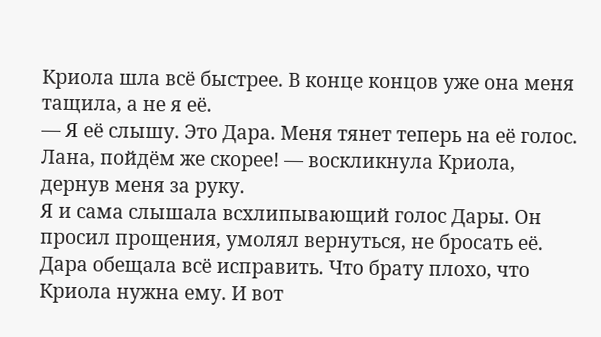Криола шла всё быстрее. В конце концов уже она меня тащила, а не я её.
— Я её слышу. Это Дара. Меня тянет теперь на её голос. Лана, пойдём же скорее! — воскликнула Криола, дернув меня за руку.
Я и сама слышала всхлипывающий голос Дары. Он просил прощения, умолял вернуться, не бросать её. Дара обещала всё исправить. Что брату плохо, что Криола нужна ему. И вот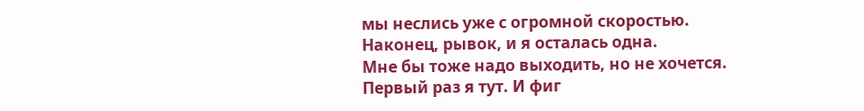мы неслись уже с огромной скоростью. Наконец, рывок, и я осталась одна.
Мне бы тоже надо выходить, но не хочется. Первый раз я тут. И фиг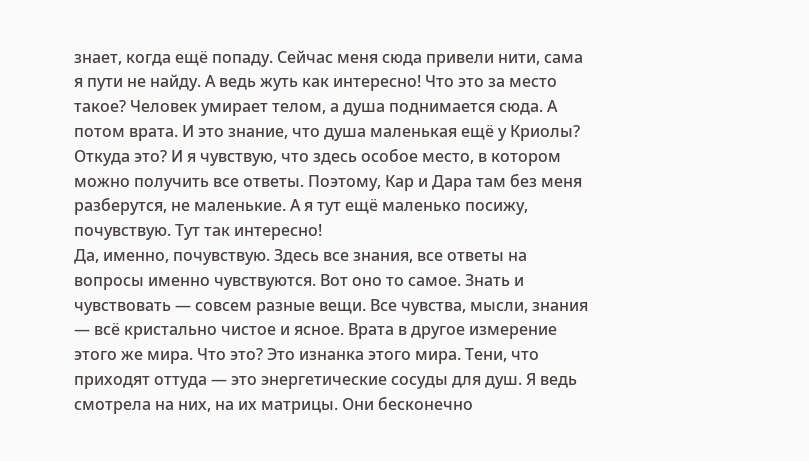знает, когда ещё попаду. Сейчас меня сюда привели нити, сама я пути не найду. А ведь жуть как интересно! Что это за место такое? Человек умирает телом, а душа поднимается сюда. А потом врата. И это знание, что душа маленькая ещё у Криолы? Откуда это? И я чувствую, что здесь особое место, в котором можно получить все ответы. Поэтому, Кар и Дара там без меня разберутся, не маленькие. А я тут ещё маленько посижу, почувствую. Тут так интересно!
Да, именно, почувствую. Здесь все знания, все ответы на вопросы именно чувствуются. Вот оно то самое. Знать и чувствовать — совсем разные вещи. Все чувства, мысли, знания — всё кристально чистое и ясное. Врата в другое измерение этого же мира. Что это? Это изнанка этого мира. Тени, что приходят оттуда — это энергетические сосуды для душ. Я ведь смотрела на них, на их матрицы. Они бесконечно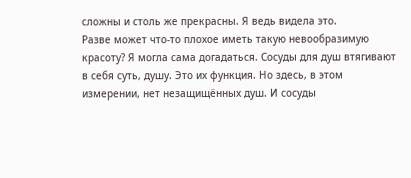сложны и столь же прекрасны. Я ведь видела это.
Разве может что-то плохое иметь такую невообразимую красоту? Я могла сама догадаться. Сосуды для душ втягивают в себя суть, душу. Это их функция. Но здесь, в этом измерении, нет незащищённых душ. И сосуды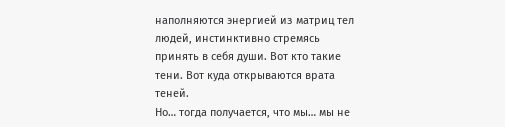наполняются энергией из матриц тел людей, инстинктивно стремясь принять в себя души. Вот кто такие тени. Вот куда открываются врата теней.
Но… тогда получается, что мы… мы не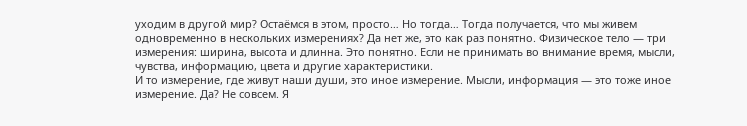уходим в другой мир? Остаёмся в этом, просто… Но тогда… Тогда получается, что мы живем одновременно в нескольких измерениях? Да нет же, это как раз понятно. Физическое тело — три измерения: ширина, высота и длинна. Это понятно. Если не принимать во внимание время, мысли, чувства, информацию, цвета и другие характеристики.
И то измерение, где живут наши души, это иное измерение. Мысли, информация — это тоже иное измерение. Да? Не совсем. Я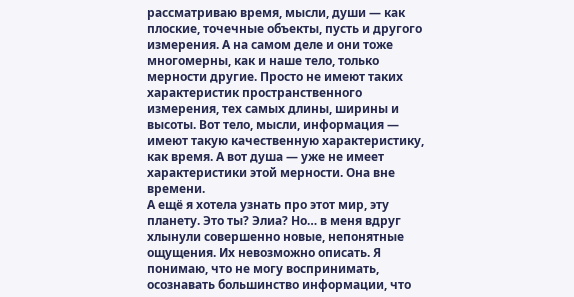рассматриваю время, мысли, души — как плоские, точечные объекты, пусть и другого измерения. А на самом деле и они тоже многомерны, как и наше тело, только мерности другие. Просто не имеют таких характеристик пространственного измерения, тех самых длины, ширины и высоты. Вот тело, мысли, информация — имеют такую качественную характеристику, как время. А вот душа — уже не имеет характеристики этой мерности. Она вне времени.
А ещё я хотела узнать про этот мир, эту планету. Это ты? Элиа? Но… в меня вдруг хлынули совершенно новые, непонятные ощущения. Их невозможно описать. Я понимаю, что не могу воспринимать, осознавать большинство информации, что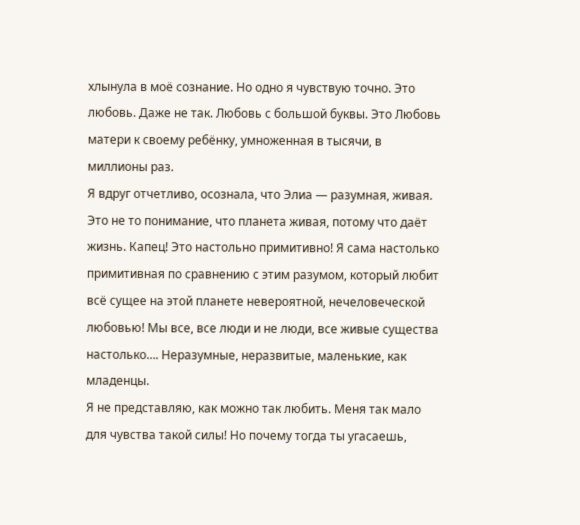хлынула в моё сознание. Но одно я чувствую точно. Это любовь. Даже не так. Любовь с большой буквы. Это Любовь матери к своему ребёнку, умноженная в тысячи, в миллионы раз.
Я вдруг отчетливо, осознала, что Элиа — разумная, живая. Это не то понимание, что планета живая, потому что даёт жизнь. Капец! Это настольно примитивно! Я сама настолько примитивная по сравнению с этим разумом, который любит всё сущее на этой планете невероятной, нечеловеческой любовью! Мы все, все люди и не люди, все живые существа настолько…. Неразумные, неразвитые, маленькие, как младенцы.
Я не представляю, как можно так любить. Меня так мало для чувства такой силы! Но почему тогда ты угасаешь,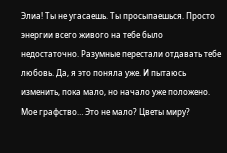Элиа! Ты не угасаешь. Ты просыпаешься. Просто энергии всего живого на тебе было недостаточно. Разумные перестали отдавать тебе любовь. Да, я это поняла уже. И пытаюсь изменить, пока мало, но начало уже положено. Мое графство… Это не мало? Цветы миру?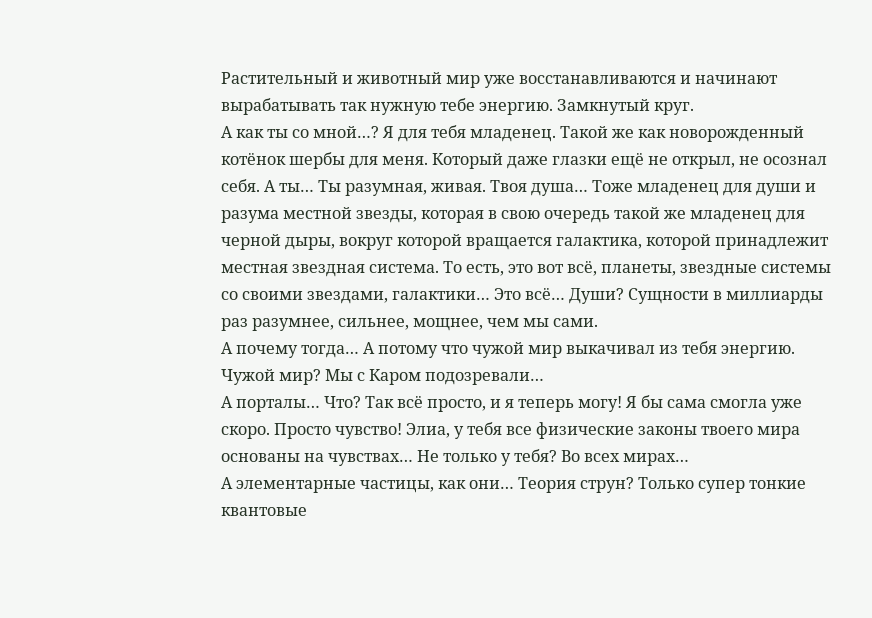Растительный и животный мир уже восстанавливаются и начинают вырабатывать так нужную тебе энергию. Замкнутый круг.
А как ты со мной…? Я для тебя младенец. Такой же как новорожденный котёнок шербы для меня. Который даже глазки ещё не открыл, не осознал себя. А ты… Ты разумная, живая. Твоя душа… Тоже младенец для души и разума местной звезды, которая в свою очередь такой же младенец для черной дыры, вокруг которой вращается галактика, которой принадлежит местная звездная система. То есть, это вот всё, планеты, звездные системы со своими звездами, галактики… Это всё… Души? Сущности в миллиарды раз разумнее, сильнее, мощнее, чем мы сами.
А почему тогда… А потому что чужой мир выкачивал из тебя энергию. Чужой мир? Мы с Каром подозревали…
А порталы… Что? Так всё просто, и я теперь могу! Я бы сама смогла уже скоро. Просто чувство! Элиа, у тебя все физические законы твоего мира основаны на чувствах… Не только у тебя? Во всех мирах…
А элементарные частицы, как они… Теория струн? Только супер тонкие квантовые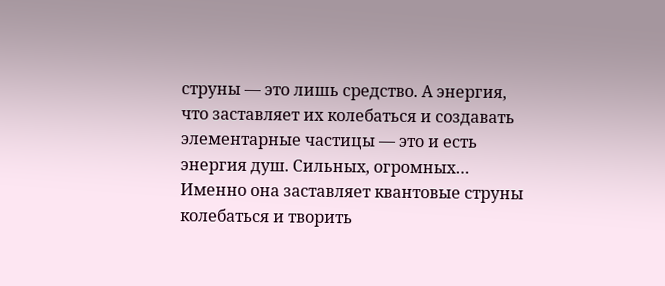струны — это лишь средство. А энергия, что заставляет их колебаться и создавать элементарные частицы — это и есть энергия душ. Сильных, огромных… Именно она заставляет квантовые струны колебаться и творить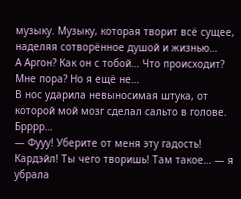музыку. Музыку, которая творит всё сущее, наделяя сотворённое душой и жизнью…
А Аргон? Как он с тобой… Что происходит? Мне пора? Но я ещё не…
В нос ударила невыносимая штука, от которой мой мозг сделал сальто в голове. Брррр…
— Фууу! Уберите от меня эту гадость! Кардэйл! Ты чего творишь! Там такое… — я убрала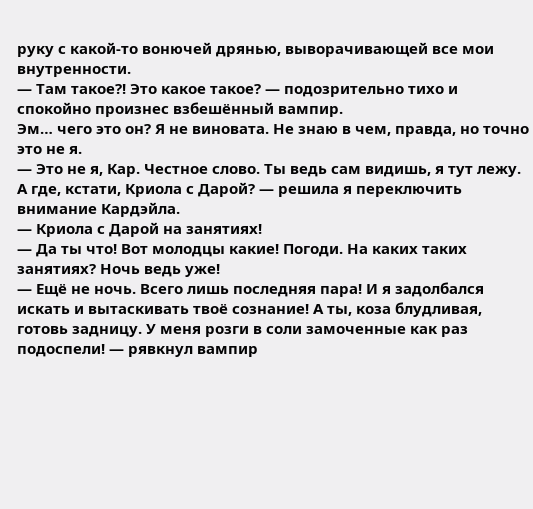руку с какой-то вонючей дрянью, выворачивающей все мои внутренности.
— Там такое?! Это какое такое? — подозрительно тихо и спокойно произнес взбешённый вампир.
Эм… чего это он? Я не виновата. Не знаю в чем, правда, но точно это не я.
— Это не я, Кар. Честное слово. Ты ведь сам видишь, я тут лежу. А где, кстати, Криола с Дарой? — решила я переключить внимание Кардэйла.
— Криола с Дарой на занятиях!
— Да ты что! Вот молодцы какие! Погоди. На каких таких занятиях? Ночь ведь уже!
— Ещё не ночь. Всего лишь последняя пара! И я задолбался искать и вытаскивать твоё сознание! А ты, коза блудливая, готовь задницу. У меня розги в соли замоченные как раз подоспели! — рявкнул вампир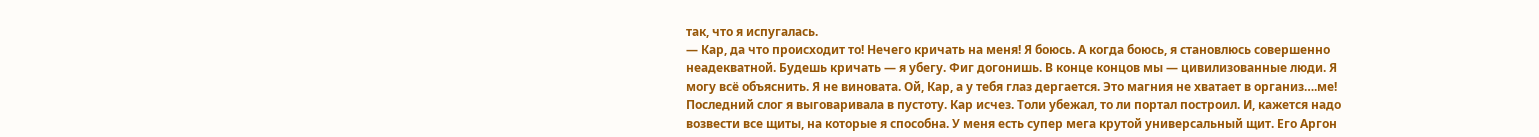так, что я испугалась.
— Кар, да что происходит то! Нечего кричать на меня! Я боюсь. А когда боюсь, я становлюсь совершенно неадекватной. Будешь кричать — я убегу. Фиг догонишь. В конце концов мы — цивилизованные люди. Я могу всё объяснить. Я не виновата. Ой, Кар, а у тебя глаз дергается. Это магния не хватает в организ….ме!
Последний слог я выговаривала в пустоту. Кар исчез. Толи убежал, то ли портал построил. И, кажется надо возвести все щиты, на которые я способна. У меня есть супер мега крутой универсальный щит. Его Аргон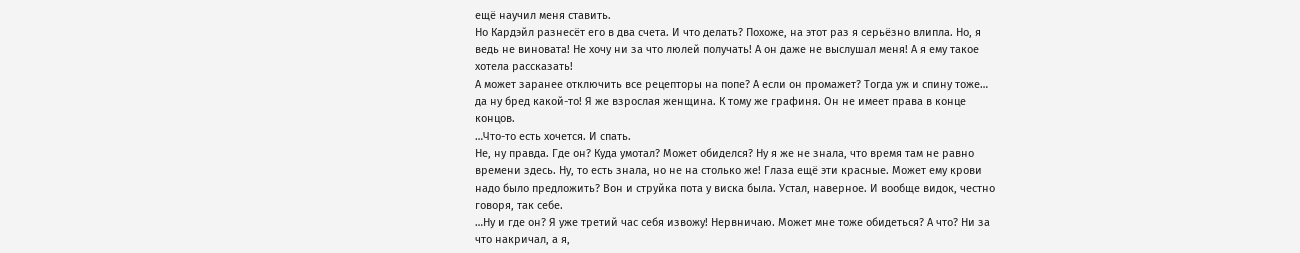ещё научил меня ставить.
Но Кардэйл разнесёт его в два счета. И что делать? Похоже, на этот раз я серьёзно влипла. Но, я ведь не виновата! Не хочу ни за что люлей получать! А он даже не выслушал меня! А я ему такое хотела рассказать!
А может заранее отключить все рецепторы на попе? А если он промажет? Тогда уж и спину тоже… да ну бред какой-то! Я же взрослая женщина. К тому же графиня. Он не имеет права в конце концов.
…Что-то есть хочется. И спать.
Не, ну правда. Где он? Куда умотал? Может обиделся? Ну я же не знала, что время там не равно времени здесь. Ну, то есть знала, но не на столько же! Глаза ещё эти красные. Может ему крови надо было предложить? Вон и струйка пота у виска была. Устал, наверное. И вообще видок, честно говоря, так себе.
…Ну и где он? Я уже третий час себя извожу! Нервничаю. Может мне тоже обидеться? А что? Ни за что накричал, а я,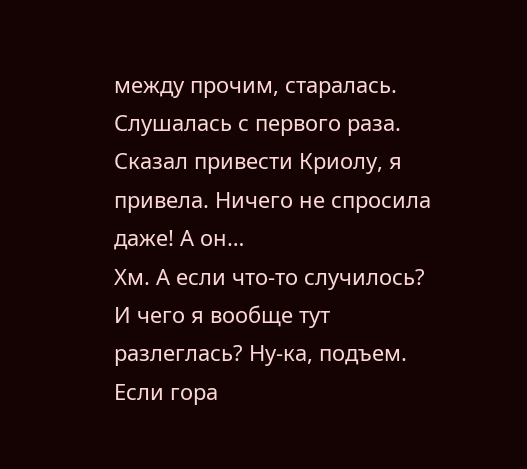между прочим, старалась. Слушалась с первого раза. Сказал привести Криолу, я привела. Ничего не спросила даже! А он…
Хм. А если что-то случилось? И чего я вообще тут разлеглась? Ну-ка, подъем. Если гора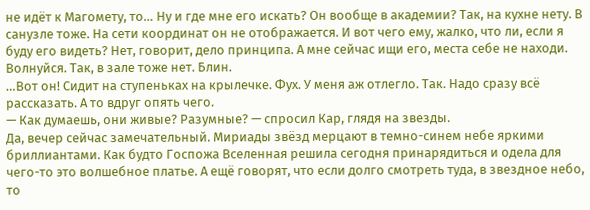не идёт к Магомету, то… Ну и где мне его искать? Он вообще в академии? Так, на кухне нету. В санузле тоже. На сети координат он не отображается. И вот чего ему, жалко, что ли, если я буду его видеть? Нет, говорит, дело принципа. А мне сейчас ищи его, места себе не находи. Волнуйся. Так, в зале тоже нет. Блин.
…Вот он! Сидит на ступеньках на крылечке. Фух. У меня аж отлегло. Так. Надо сразу всё рассказать. А то вдруг опять чего.
— Как думаешь, они живые? Разумные? — спросил Кар, глядя на звезды.
Да, вечер сейчас замечательный. Мириады звёзд мерцают в темно-синем небе яркими бриллиантами. Как будто Госпожа Вселенная решила сегодня принарядиться и одела для чего-то это волшебное платье. А ещё говорят, что если долго смотреть туда, в звездное небо, то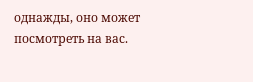однажды, оно может посмотреть на вас.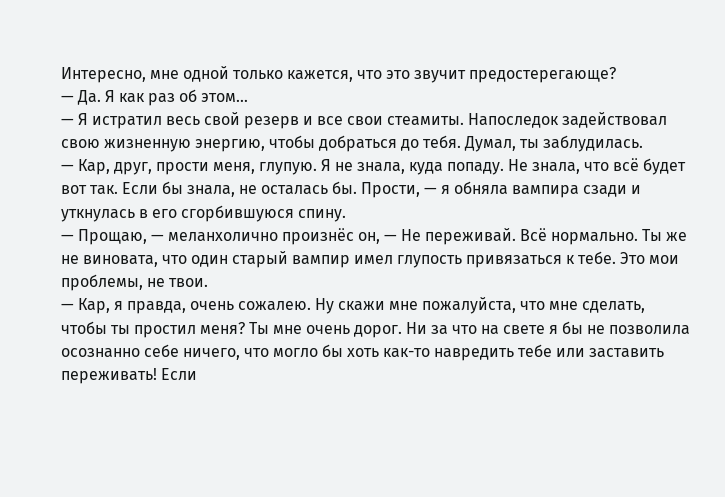Интересно, мне одной только кажется, что это звучит предостерегающе?
— Да. Я как раз об этом…
— Я истратил весь свой резерв и все свои стеамиты. Напоследок задействовал свою жизненную энергию, чтобы добраться до тебя. Думал, ты заблудилась.
— Кар, друг, прости меня, глупую. Я не знала, куда попаду. Не знала, что всё будет вот так. Если бы знала, не осталась бы. Прости, — я обняла вампира сзади и уткнулась в его сгорбившуюся спину.
— Прощаю, — меланхолично произнёс он, — Не переживай. Всё нормально. Ты же не виновата, что один старый вампир имел глупость привязаться к тебе. Это мои проблемы, не твои.
— Кар, я правда, очень сожалею. Ну скажи мне пожалуйста, что мне сделать, чтобы ты простил меня? Ты мне очень дорог. Ни за что на свете я бы не позволила осознанно себе ничего, что могло бы хоть как-то навредить тебе или заставить переживать! Если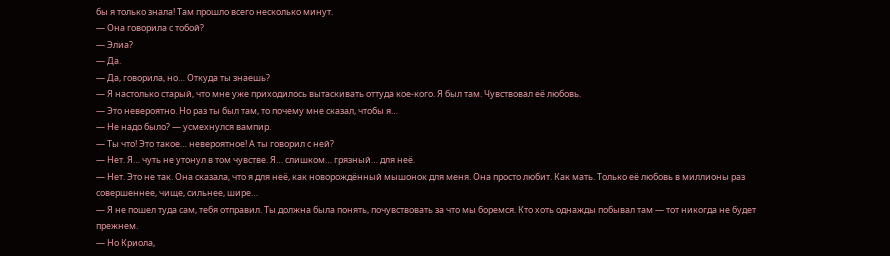бы я только знала! Там прошло всего несколько минут.
— Она говорила с тобой?
— Элиа?
— Да.
— Да, говорила, но… Откуда ты знаешь?
— Я настолько старый, что мне уже приходилось вытаскивать оттуда кое-кого. Я был там. Чувствовал её любовь.
— Это невероятно. Но раз ты был там, то почему мне сказал, чтобы я…
— Не надо было? — усмехнулся вампир.
— Ты что! Это такое… невероятное! А ты говорил с ней?
— Нет. Я… чуть не утонул в том чувстве. Я… слишком… грязный… для неё.
— Нет. Это не так. Она сказала, что я для неё, как новорождённый мышонок для меня. Она просто любит. Как мать. Только её любовь в миллионы раз совершеннее, чище, сильнее, шире…
— Я не пошел туда сам, тебя отправил. Ты должна была понять, почувствовать за что мы боремся. Кто хоть однажды побывал там — тот никогда не будет прежнем.
— Но Криола,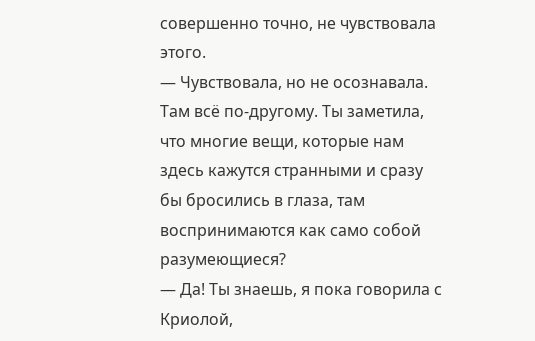совершенно точно, не чувствовала этого.
— Чувствовала, но не осознавала. Там всё по-другому. Ты заметила, что многие вещи, которые нам здесь кажутся странными и сразу бы бросились в глаза, там воспринимаются как само собой разумеющиеся?
— Да! Ты знаешь, я пока говорила с Криолой,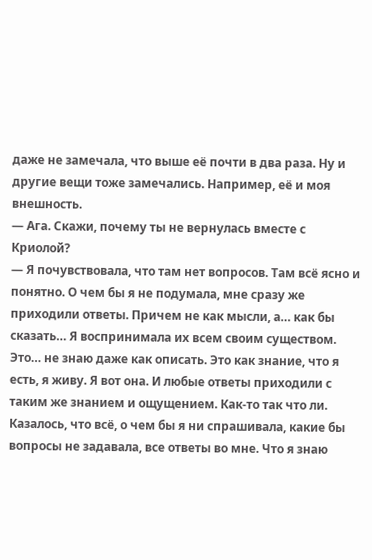даже не замечала, что выше её почти в два раза. Ну и другие вещи тоже замечались. Например, её и моя внешность.
— Ага. Скажи, почему ты не вернулась вместе с Криолой?
— Я почувствовала, что там нет вопросов. Там всё ясно и понятно. О чем бы я не подумала, мне сразу же приходили ответы. Причем не как мысли, а… как бы сказать… Я воспринимала их всем своим существом. Это… не знаю даже как описать. Это как знание, что я есть, я живу. Я вот она. И любые ответы приходили с таким же знанием и ощущением. Как-то так что ли. Казалось, что всё, о чем бы я ни спрашивала, какие бы вопросы не задавала, все ответы во мне. Что я знаю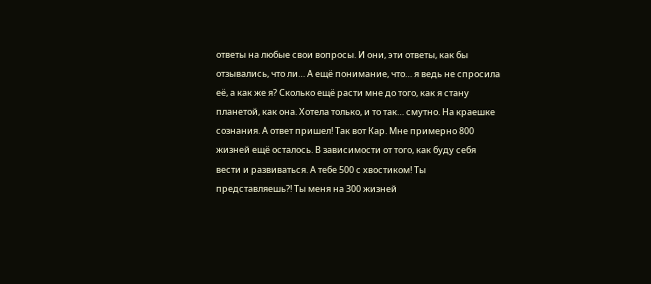ответы на любые свои вопросы. И они, эти ответы, как бы отзывались, что ли… А ещё понимание, что… я ведь не спросила её, а как же я? Сколько ещё расти мне до того, как я стану планетой, как она. Хотела только, и то так… смутно. На краешке сознания. А ответ пришел! Так вот Кар. Мне примерно 800 жизней ещё осталось. В зависимости от того, как буду себя вести и развиваться. А тебе 500 с хвостиком! Ты представляешь?! Ты меня на 300 жизней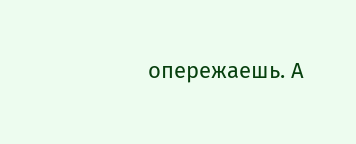опережаешь. А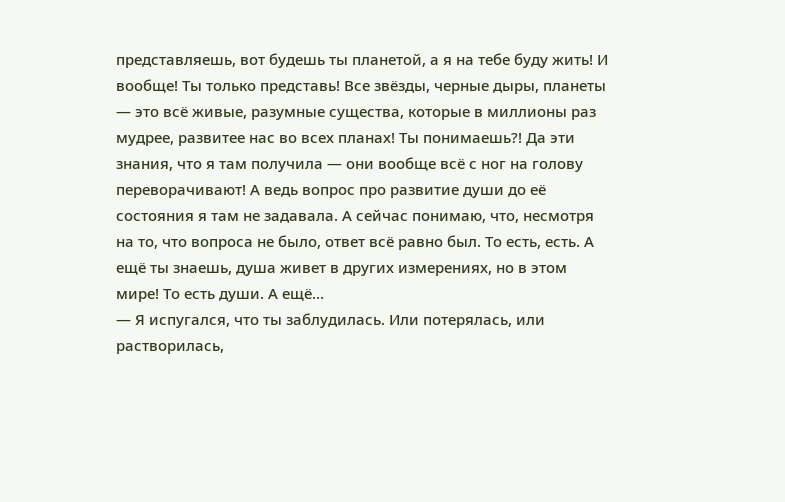представляешь, вот будешь ты планетой, а я на тебе буду жить! И вообще! Ты только представь! Все звёзды, черные дыры, планеты — это всё живые, разумные существа, которые в миллионы раз мудрее, развитее нас во всех планах! Ты понимаешь?! Да эти знания, что я там получила — они вообще всё с ног на голову переворачивают! А ведь вопрос про развитие души до её состояния я там не задавала. А сейчас понимаю, что, несмотря на то, что вопроса не было, ответ всё равно был. То есть, есть. А ещё ты знаешь, душа живет в других измерениях, но в этом мире! То есть души. А ещё…
— Я испугался, что ты заблудилась. Или потерялась, или растворилась,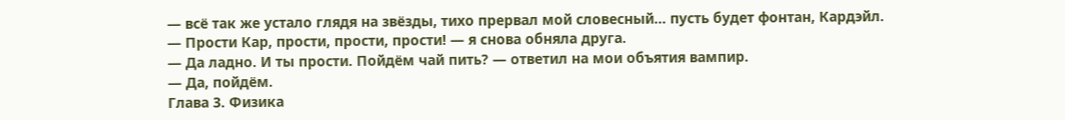— всё так же устало глядя на звёзды, тихо прервал мой словесный… пусть будет фонтан, Кардэйл.
— Прости Кар, прости, прости, прости! — я снова обняла друга.
— Да ладно. И ты прости. Пойдём чай пить? — ответил на мои объятия вампир.
— Да, пойдём.
Глава 3. Физика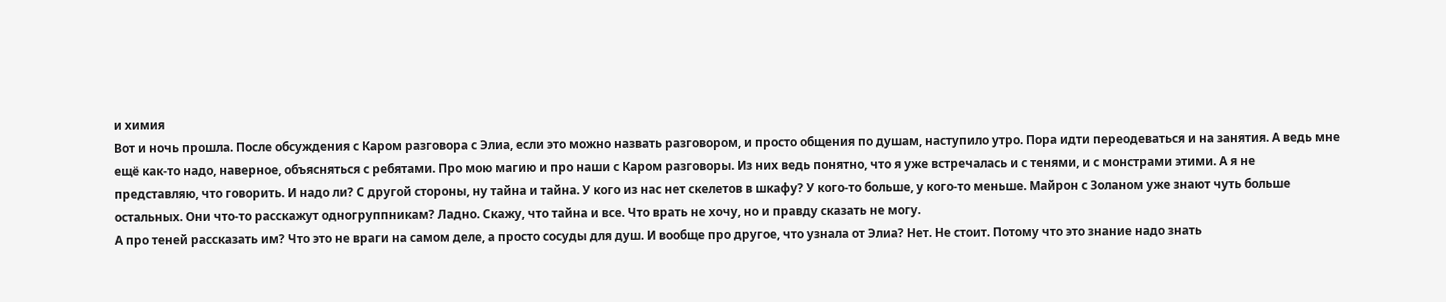и химия
Вот и ночь прошла. После обсуждения с Каром разговора с Элиа, если это можно назвать разговором, и просто общения по душам, наступило утро. Пора идти переодеваться и на занятия. А ведь мне ещё как-то надо, наверное, объясняться с ребятами. Про мою магию и про наши с Каром разговоры. Из них ведь понятно, что я уже встречалась и с тенями, и с монстрами этими. А я не представляю, что говорить. И надо ли? С другой стороны, ну тайна и тайна. У кого из нас нет скелетов в шкафу? У кого-то больше, у кого-то меньше. Майрон с Золаном уже знают чуть больше остальных. Они что-то расскажут одногруппникам? Ладно. Скажу, что тайна и все. Что врать не хочу, но и правду сказать не могу.
А про теней рассказать им? Что это не враги на самом деле, а просто сосуды для душ. И вообще про другое, что узнала от Элиа? Нет. Не стоит. Потому что это знание надо знать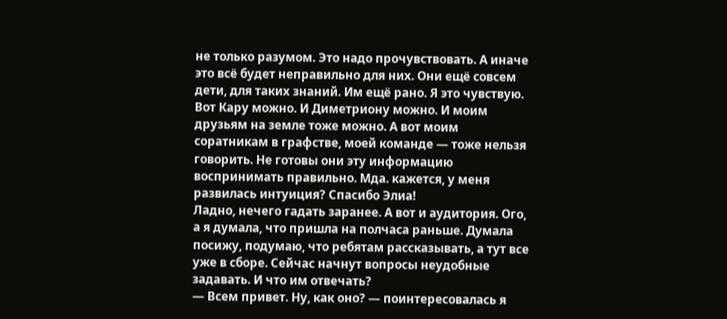не только разумом. Это надо прочувствовать. А иначе это всё будет неправильно для них. Они ещё совсем дети, для таких знаний. Им ещё рано. Я это чувствую. Вот Кару можно. И Диметриону можно. И моим друзьям на земле тоже можно. А вот моим соратникам в графстве, моей команде — тоже нельзя говорить. Не готовы они эту информацию воспринимать правильно. Мда. кажется, у меня развилась интуиция? Спасибо Элиа!
Ладно, нечего гадать заранее. А вот и аудитория. Ого, а я думала, что пришла на полчаса раньше. Думала посижу, подумаю, что ребятам рассказывать, а тут все уже в сборе. Сейчас начнут вопросы неудобные задавать. И что им отвечать?
— Всем привет. Ну, как оно? — поинтересовалась я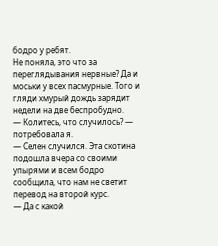бодро у ребят.
Не поняла, это что за переглядывания нервные? Да и моськи у всех пасмурные. Того и гляди хмурый дождь зарядит недели на две беспробудно.
— Колитесь, что случилось? — потребовала я.
— Селен случился. Эта скотина подошла вчера со своими упырями и всем бодро сообщила, что нам не светит перевод на второй курс.
— Да с какой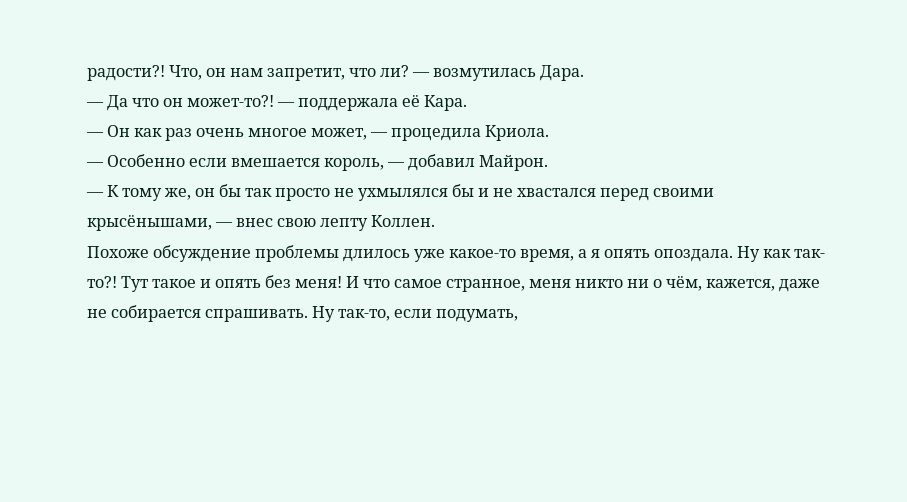радости?! Что, он нам запретит, что ли? — возмутилась Дара.
— Да что он может-то?! — поддержала её Кара.
— Он как раз очень многое может, — процедила Криола.
— Особенно если вмешается король, — добавил Майрон.
— К тому же, он бы так просто не ухмылялся бы и не хвастался перед своими крысёнышами, — внес свою лепту Коллен.
Похоже обсуждение проблемы длилось уже какое-то время, а я опять опоздала. Ну как так-то?! Тут такое и опять без меня! И что самое странное, меня никто ни о чём, кажется, даже не собирается спрашивать. Ну так-то, если подумать,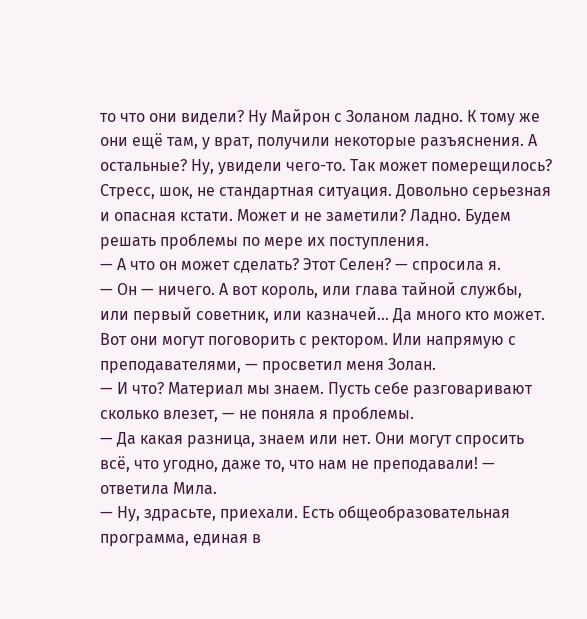то что они видели? Ну Майрон с Золаном ладно. К тому же они ещё там, у врат, получили некоторые разъяснения. А остальные? Ну, увидели чего-то. Так может померещилось? Стресс, шок, не стандартная ситуация. Довольно серьезная и опасная кстати. Может и не заметили? Ладно. Будем решать проблемы по мере их поступления.
— А что он может сделать? Этот Селен? — спросила я.
— Он — ничего. А вот король, или глава тайной службы, или первый советник, или казначей… Да много кто может. Вот они могут поговорить с ректором. Или напрямую с преподавателями, — просветил меня Золан.
— И что? Материал мы знаем. Пусть себе разговаривают сколько влезет, — не поняла я проблемы.
— Да какая разница, знаем или нет. Они могут спросить всё, что угодно, даже то, что нам не преподавали! — ответила Мила.
— Ну, здрасьте, приехали. Есть общеобразовательная программа, единая в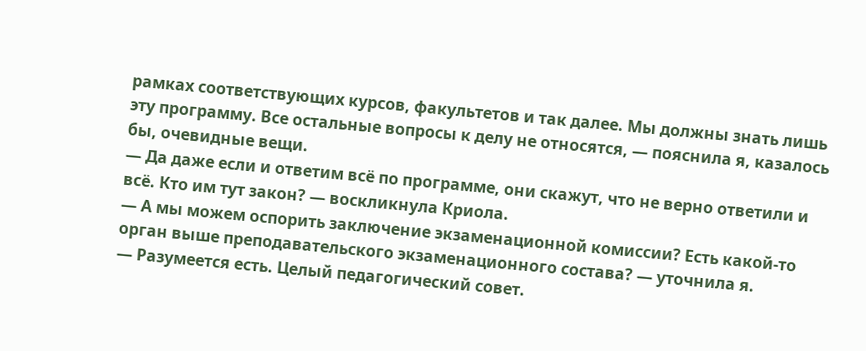рамках соответствующих курсов, факультетов и так далее. Мы должны знать лишь эту программу. Все остальные вопросы к делу не относятся, — пояснила я, казалось бы, очевидные вещи.
— Да даже если и ответим всё по программе, они скажут, что не верно ответили и всё. Кто им тут закон? — воскликнула Криола.
— А мы можем оспорить заключение экзаменационной комиссии? Есть какой-то орган выше преподавательского экзаменационного состава? — уточнила я.
— Разумеется есть. Целый педагогический совет.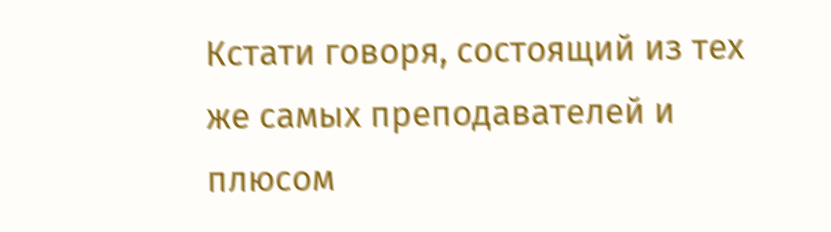Кстати говоря, состоящий из тех же самых преподавателей и плюсом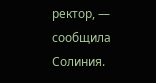ректор, — сообщила Солиния.